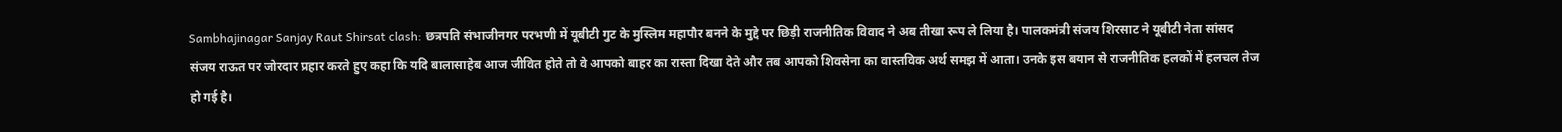Sambhajinagar Sanjay Raut Shirsat clash: छत्रपति संभाजीनगर परभणी में यूबीटी गुट के मुस्लिम महापौर बनने के मुद्दे पर छिड़ी राजनीतिक विवाद ने अब तीखा रूप ले लिया है। पालकमंत्री संजय शिरसाट ने यूबीटी नेता सांसद संजय राऊत पर जोरदार प्रहार करते हुए कहा कि यदि बालासाहेब आज जीवित होते तो वे आपको बाहर का रास्ता दिखा देते और तब आपको शिवसेना का वास्तविक अर्थ समझ में आता। उनके इस बयान से राजनीतिक हलकों में हलचल तेज हो गई है।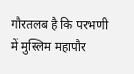गौरतलब है कि परभणी में मुस्लिम महापौर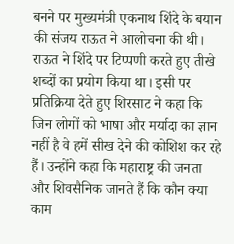बनने पर मुख्यमंत्री एकनाथ शिंदे के बयान की संजय राऊत ने आलोचना की थी। राऊत ने शिंदे पर टिप्पणी करते हुए तीखे शब्दों का प्रयोग किया था। इसी पर प्रतिक्रिया देते हुए शिरसाट ने कहा कि जिन लोगों को भाषा और मर्यादा का ज्ञान नहीं है वे हमें सीख देने की कोशिश कर रहे हैं। उन्होंने कहा कि महाराष्ट्र की जनता और शिवसैनिक जानते हैं कि कौन क्या काम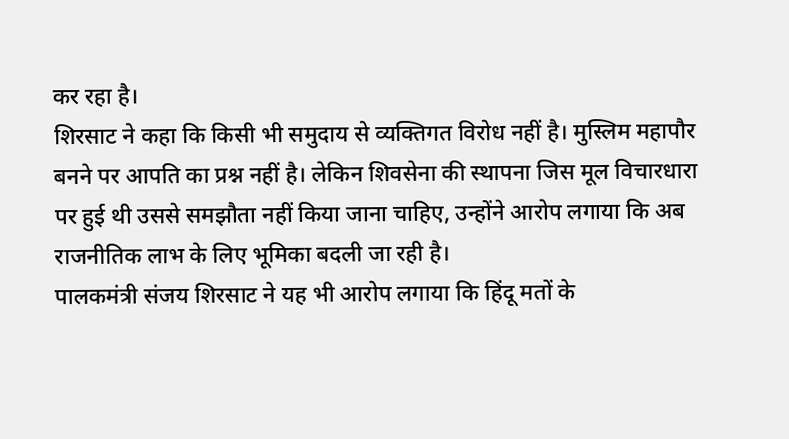कर रहा है।
शिरसाट ने कहा कि किसी भी समुदाय से व्यक्तिगत विरोध नहीं है। मुस्लिम महापौर बनने पर आपति का प्रश्न नहीं है। लेकिन शिवसेना की स्थापना जिस मूल विचारधारा पर हुई थी उससे समझौता नहीं किया जाना चाहिए, उन्होंने आरोप लगाया कि अब राजनीतिक लाभ के लिए भूमिका बदली जा रही है।
पालकमंत्री संजय शिरसाट ने यह भी आरोप लगाया कि हिंदू मतों के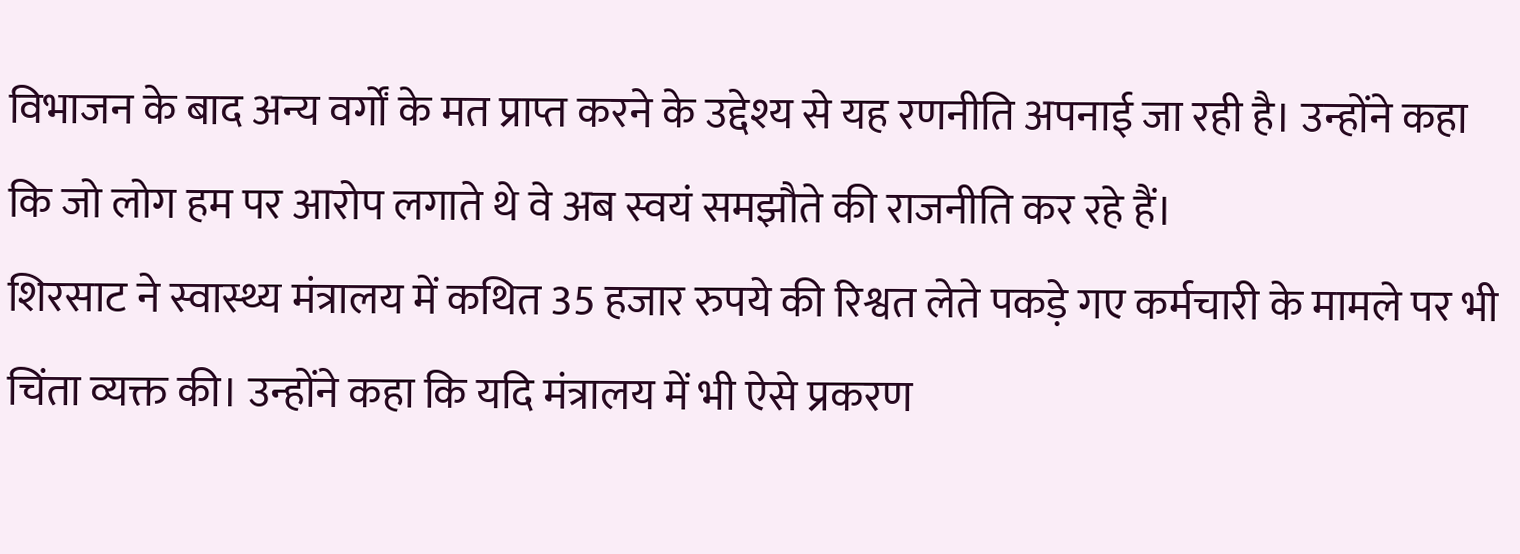विभाजन के बाद अन्य वर्गों के मत प्राप्त करने के उद्देश्य से यह रणनीति अपनाई जा रही है। उन्होंने कहा कि जो लोग हम पर आरोप लगाते थे वे अब स्वयं समझौते की राजनीति कर रहे हैं।
शिरसाट ने स्वास्थ्य मंत्रालय में कथित 35 हजार रुपये की रिश्वत लेते पकड़े गए कर्मचारी के मामले पर भी चिंता व्यक्त की। उन्होंने कहा कि यदि मंत्रालय में भी ऐसे प्रकरण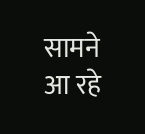सामने आ रहे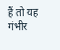हैं तो यह गंभीर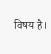विषय है।